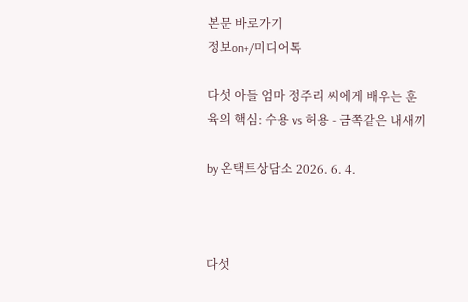본문 바로가기
정보on+/미디어톡

다섯 아들 엄마 정주리 씨에게 배우는 훈육의 핵심: 수용 vs 허용 - 금쪽같은 내새끼

by 온택트상담소 2026. 6. 4.



다섯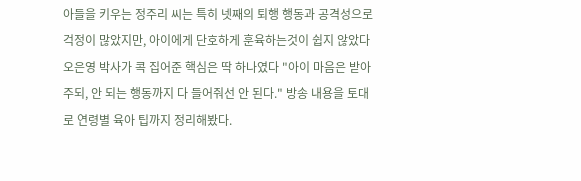아들을 키우는 정주리 씨는 특히 넷째의 퇴행 행동과 공격성으로 걱정이 많았지만, 아이에게 단호하게 훈육하는것이 쉽지 않았다 오은영 박사가 콕 집어준 핵심은 딱 하나였다 "아이 마음은 받아주되, 안 되는 행동까지 다 들어줘선 안 된다." 방송 내용을 토대로 연령별 육아 팁까지 정리해봤다.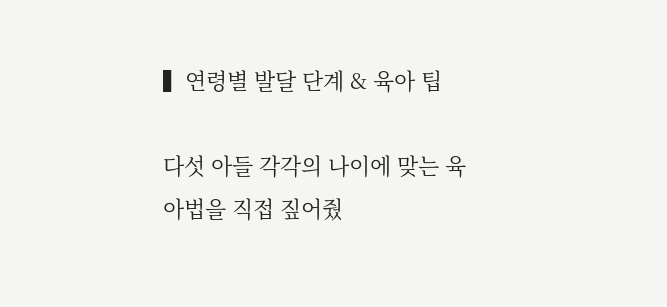▍연령별 발달 단계 & 육아 팁

다섯 아들 각각의 나이에 맞는 육아법을 직접 짚어줬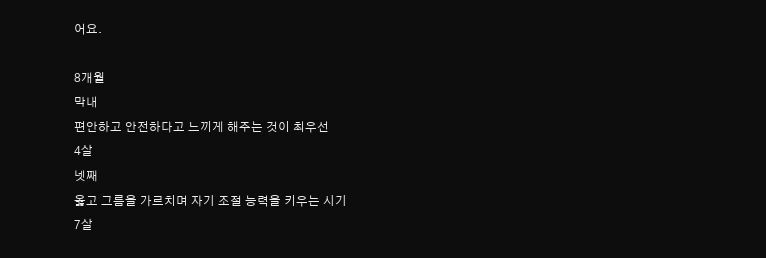어요.

8개월
막내
편안하고 안전하다고 느끼게 해주는 것이 최우선
4살
넷째
옳고 그름을 가르치며 자기 조절 능력을 키우는 시기
7살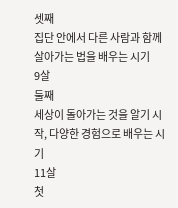셋째
집단 안에서 다른 사람과 함께 살아가는 법을 배우는 시기
9살
둘째
세상이 돌아가는 것을 알기 시작, 다양한 경험으로 배우는 시기
11살
첫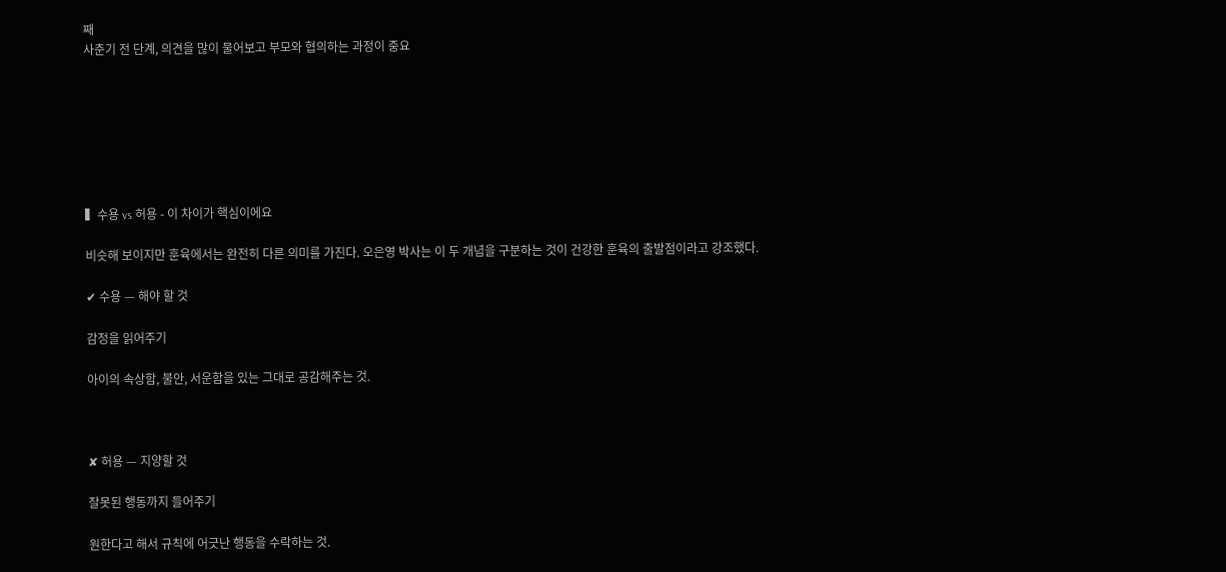째
사춘기 전 단계, 의견을 많이 물어보고 부모와 협의하는 과정이 중요







▍수용 vs 허용 - 이 차이가 핵심이에요

비슷해 보이지만 훈육에서는 완전히 다른 의미를 가진다. 오은영 박사는 이 두 개념을 구분하는 것이 건강한 훈육의 출발점이라고 강조했다.

✔ 수용 — 해야 할 것

감정을 읽어주기

아이의 속상함, 불안, 서운함을 있는 그대로 공감해주는 것.



✘ 허용 — 지양할 것

잘못된 행동까지 들어주기

원한다고 해서 규칙에 어긋난 행동을 수락하는 것.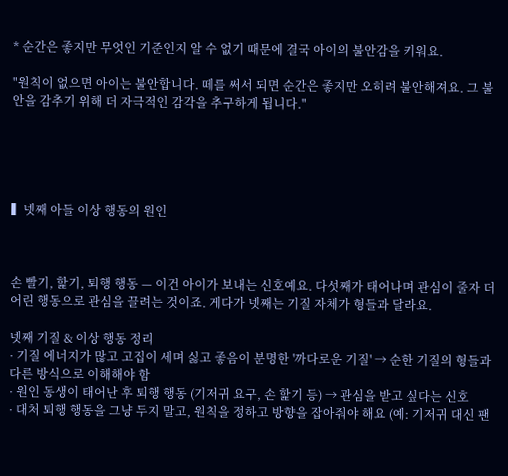* 순간은 좋지만 무엇인 기준인지 알 수 없기 때문에 결국 아이의 불안감을 키워요.

"원칙이 없으면 아이는 불안합니다. 떼를 써서 되면 순간은 좋지만 오히려 불안해져요. 그 불안을 감추기 위해 더 자극적인 감각을 추구하게 됩니다."





▍넷째 아들 이상 행동의 원인



손 빨기, 핥기, 퇴행 행동 — 이건 아이가 보내는 신호예요. 다섯째가 태어나며 관심이 줄자 더 어린 행동으로 관심을 끌려는 것이죠. 게다가 넷째는 기질 자체가 형들과 달라요.

넷째 기질 & 이상 행동 정리
· 기질 에너지가 많고 고집이 세며 싫고 좋음이 분명한 '까다로운 기질' → 순한 기질의 형들과 다른 방식으로 이해해야 함
· 원인 동생이 태어난 후 퇴행 행동 (기저귀 요구, 손 핥기 등) → 관심을 받고 싶다는 신호
· 대처 퇴행 행동을 그냥 두지 말고, 원칙을 정하고 방향을 잡아줘야 해요 (예: 기저귀 대신 팬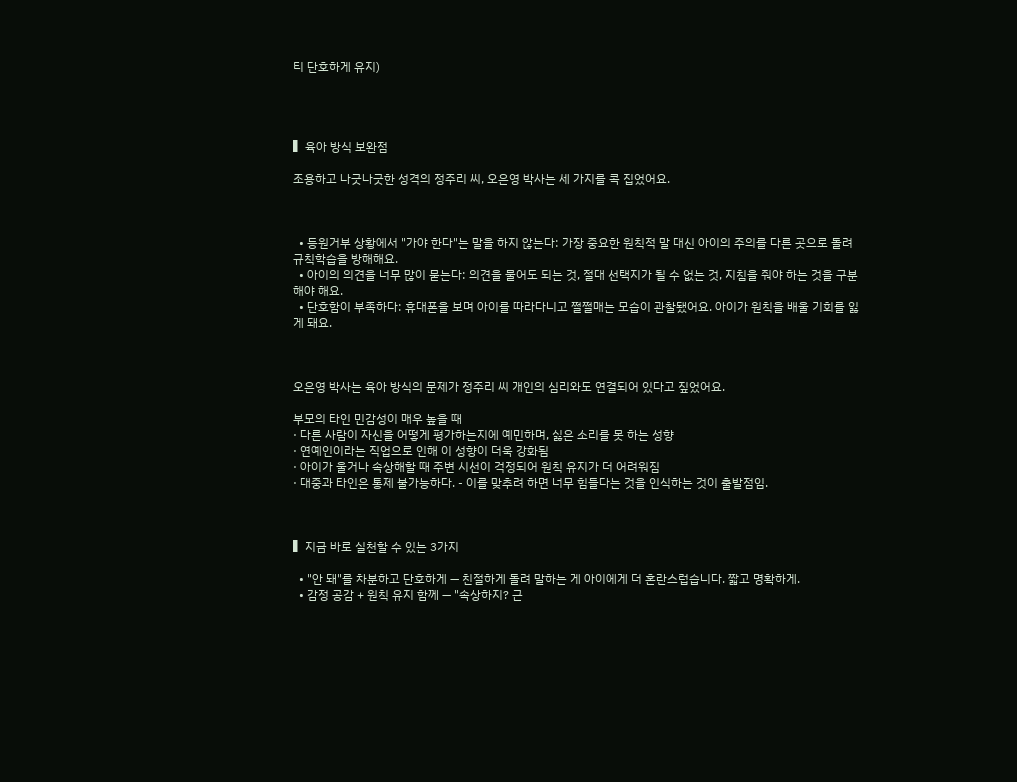티 단호하게 유지)




▍육아 방식 보완점

조용하고 나긋나긋한 성격의 정주리 씨, 오은영 박사는 세 가지를 콕 집었어요.



  • 등원거부 상황에서 "가야 한다"는 말을 하지 않는다: 가장 중요한 원칙적 말 대신 아이의 주의를 다른 곳으로 돌려 규칙학습을 방해해요.
  • 아이의 의견을 너무 많이 묻는다: 의견을 물어도 되는 것, 절대 선택지가 될 수 없는 것, 지침을 줘야 하는 것을 구분해야 해요.
  • 단호함이 부족하다: 휴대폰을 보며 아이를 따라다니고 쩔쩔매는 모습이 관찰됐어요. 아이가 원칙을 배울 기회를 잃게 돼요.



오은영 박사는 육아 방식의 문제가 정주리 씨 개인의 심리와도 연결되어 있다고 짚었어요.

부모의 타인 민감성이 매우 높을 때
· 다른 사람이 자신을 어떻게 평가하는지에 예민하며, 싫은 소리를 못 하는 성향
· 연예인이라는 직업으로 인해 이 성향이 더욱 강화됨
· 아이가 울거나 속상해할 때 주변 시선이 걱정되어 원칙 유지가 더 어려워짐
· 대중과 타인은 통제 불가능하다. - 이를 맞추려 하면 너무 힘들다는 것을 인식하는 것이 출발점임.



▍지금 바로 실천할 수 있는 3가지

  • "안 돼"를 차분하고 단호하게 — 친절하게 돌려 말하는 게 아이에게 더 혼란스럽습니다. 짧고 명확하게.
  • 감정 공감 + 원칙 유지 함께 — "속상하지? 근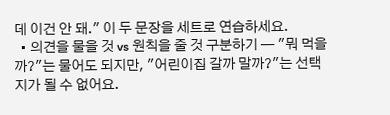데 이건 안 돼." 이 두 문장을 세트로 연습하세요.
  • 의견을 물을 것 vs 원칙을 줄 것 구분하기 — "뭐 먹을까?"는 물어도 되지만, "어린이집 갈까 말까?"는 선택지가 될 수 없어요.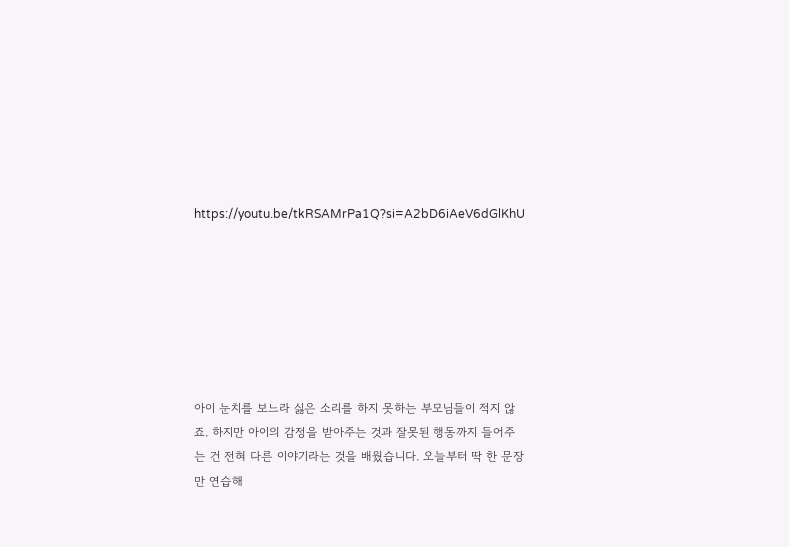https://youtu.be/tkRSAMrPa1Q?si=A2bD6iAeV6dGlKhU







아이 눈치를 보느라 싫은 소리를 하지 못하는 부모님들이 적지 않죠. 하지만 아이의 감정을 받아주는 것과 잘못된 행동까지 들어주는 건 전혀 다른 이야기라는 것을 배웠습니다. 오늘부터 딱 한 문장만 연습해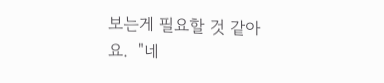보는게 필요할 것 같아요.  "네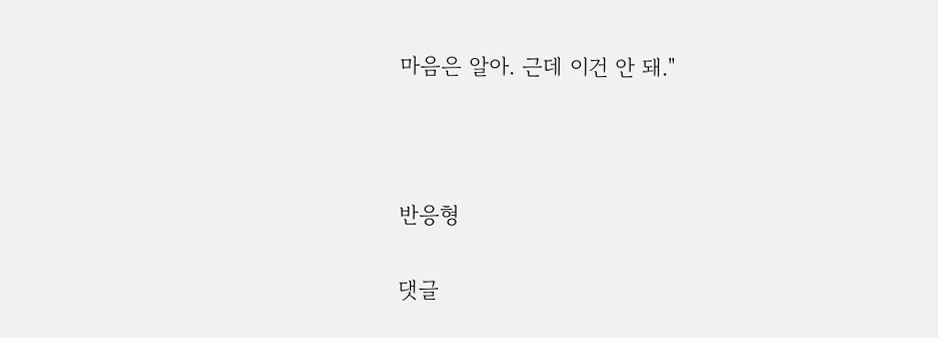마음은 알아. 근데 이건 안 돼."



반응형

댓글